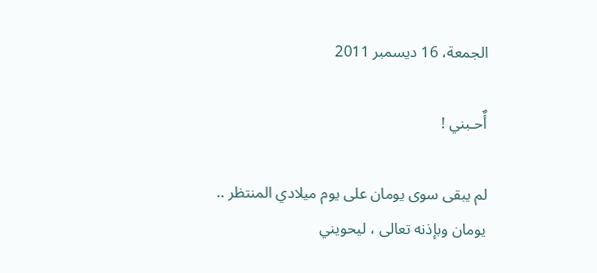الجمعة، 16 ديسمبر 2011

أٌحـبني !

لم يبقى سوى يومان على يوم ميلادي المنتظر ..
يومان وبإذنه تعالى ، ليحويني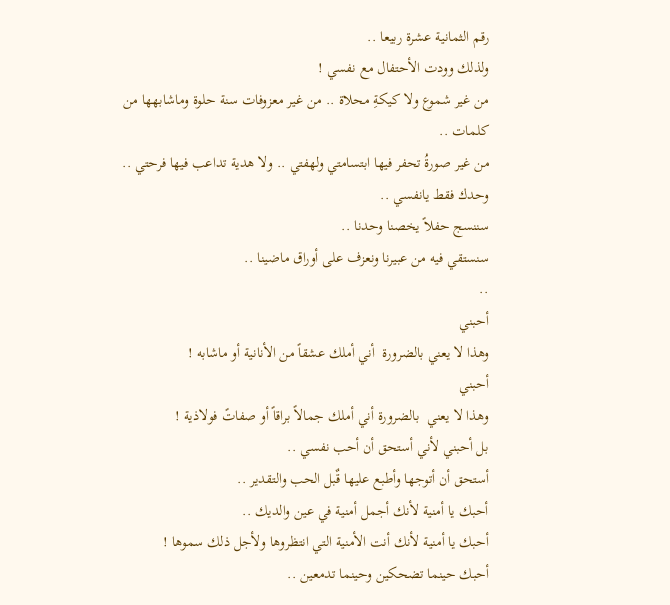رقم الثمانية عشرة ربيعا ..
ولذلك وودت الأحتفال مع نفسي !
من غير شموع ولا كيكةِ محلاة .. من غير معزوفات سنة حلوة وماشابهها من كلمات ..
من غير صورةُ تحفر فيها ابتسامتي ولهفتي .. ولا هدية تداعب فيها فرحتي ..
وحدك فقط يانفسي ..
سننسج حفلاً يخصنا وحدنا ..
سنستقي فيه من عبيرنا ونعزف على أوراق ماضينا ..
..
أحبني
وهذا لا يعني بالضرورة  أني أملك عشقاً من الأنانية أو ماشابه !
أحبني
وهذا لا يعني  بالضرورة أني أملك جمالاً براقاً أو صفاتً فولاذية !
بل أحبني لأني أستحق أن أحب نفسي ..
أستحق أن أتوجها وأطبع عليها قٌبل الحب والتقدير ..
أحبك يا أمنية لأنك أجمل أمنية في عين والديك ..
أحبك يا أمنية لأنك أنت الأمنية التي انتظروها ولأجل ذلك سموها !
أحبك حينما تضحكين وحينما تدمعين ..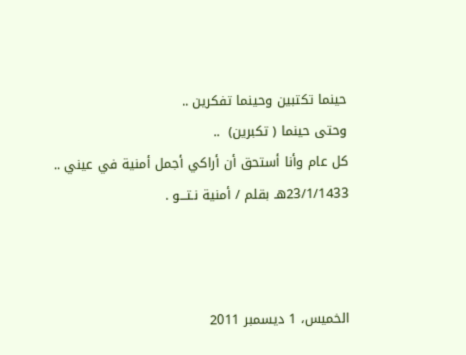حينما تكتبين وحينما تفكرين ..
وحتى حينما ( تكبرين)  ..
كل عام وأنا أستحق أن أراكي أجمل أمنية في عيني ..
23/1/1433هـ بقلم / أمنية نـتـــو .



الخميس، 1 ديسمبر 2011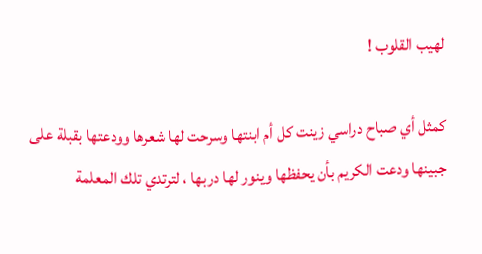لهيب القلوب !

كمثل أي صباح دراسي زينت كل أم ابنتها وسرحت لها شعرها وودعتها بقبلة على جبينها ودعت الكريم بأن يحفظها وينور لها دربها ، لترتدي تلك المعلمة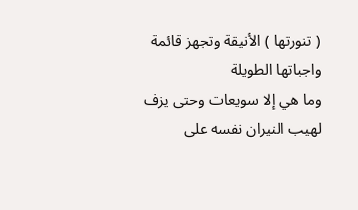( تنورتها ) الأنيقة وتجهز قائمة واجباتها الطويلة
وما هي إلا سويعات وحتى يزف لهيب النيران نفسه على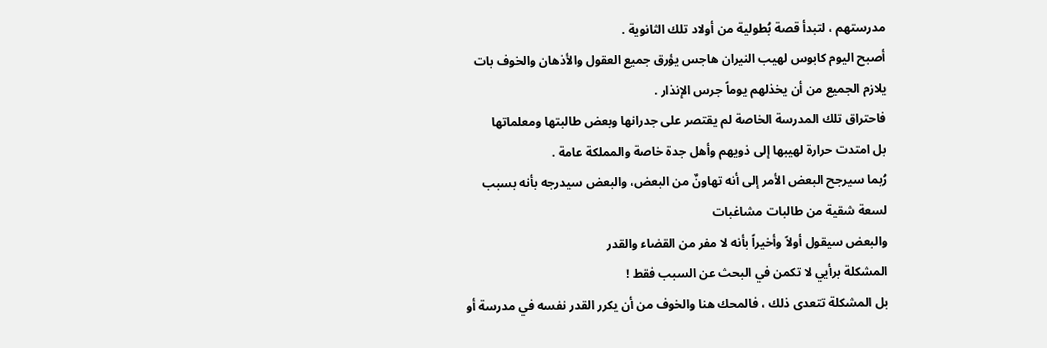مدرستهم ، لتبدأ قصة بُطولية من أولاد تلك الثانوية .
أصبح اليوم كابوس لهيب النيران هاجس يؤرق جميع العقول والأذهان والخوف بات يلازم الجميع من أن يخذلهم يوماً جرس الإنذار .
فاحتراق تلك المدرسة الخاصة لم يقتصر على جدرانها وبعض طالبتها ومعلماتها
بل امتدت حرارة لهيبها إلى ذويهم وأهل جدة خاصة والمملكة عامة .
رُبما سيرجح البعض الأمر إلى أنه تهاونٌ من البعض، والبعض سيدرجه بأنه بسبب لسعة شقية من طالبات مشاغبات
والبعض سيقول أولاً وأخيراً بأنه لا مفر من القضاء والقدر
المشكلة برأيي لا تكمن في البحث عن السبب فقط !
بل المشكلة تتعدى ذلك ، فالمحك هنا والخوف من أن يكرر القدر نفسه في مدرسة أو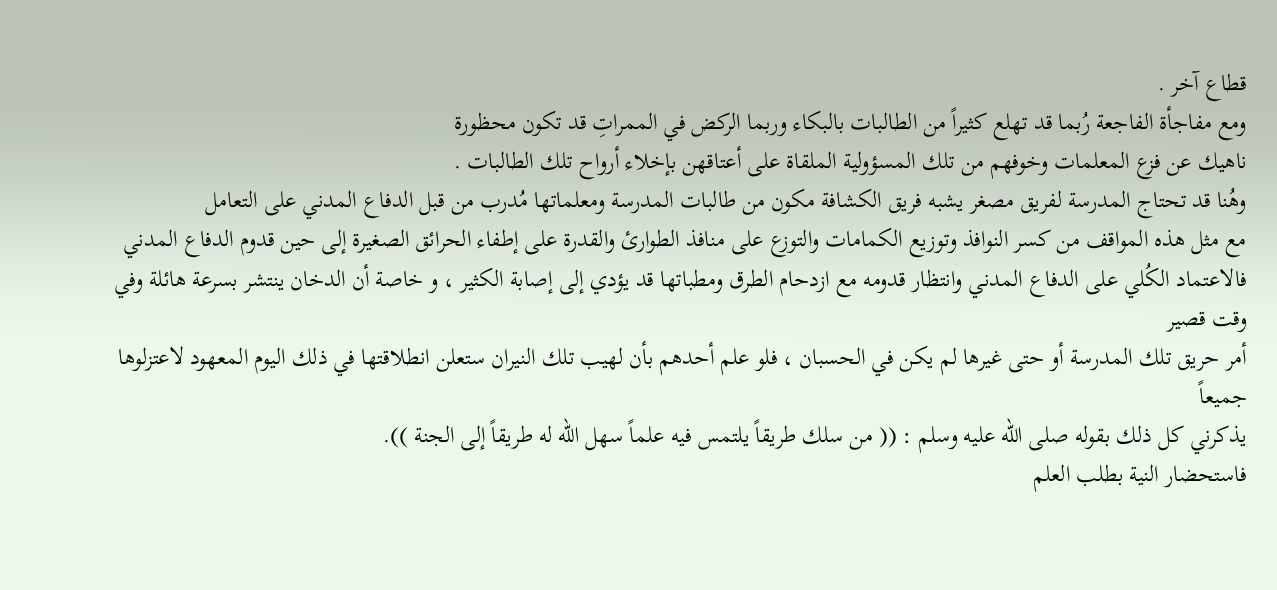قطاع آخر .
ومع مفاجأة الفاجعة رُبما قد تهلع كثيراً من الطالبات بالبكاء وربما الركض في الممراتِ قد تكون محظورة
ناهيك عن فزع المعلمات وخوفهم من تلك المسؤولية الملقاة على أعتاقهن بإخلاء أرواح تلك الطالبات .
وهُنا قد تحتاج المدرسة لفريق مصغر يشبه فريق الكشافة مكون من طالبات المدرسة ومعلماتها مُدرب من قبل الدفاع المدني على التعامل
مع مثل هذه المواقف من كسر النوافذ وتوزيع الكمامات والتوزع على منافذ الطوارئ والقدرة على إطفاء الحرائق الصغيرة إلى حين قدوم الدفاع المدني
فالاعتماد الكُلي على الدفاع المدني وانتظار قدومه مع ازدحام الطرق ومطباتها قد يؤدي إلى إصابة الكثير ، و خاصة أن الدخان ينتشر بسرعة هائلة وفي وقت قصير
أمر حريق تلك المدرسة أو حتى غيرها لم يكن في الحسبان ، فلو علم أحدهم بأن لهيب تلك النيران ستعلن انطلاقتها في ذلك اليوم المعهود لاعتزلوها جميعاً
يذكرني كل ذلك بقوله صلى الله عليه وسلم : (( من سلك طريقاً يلتمس فيه علماً سهل الله له طريقاً إلى الجنة )).
فاستحضار النية بطلب العلم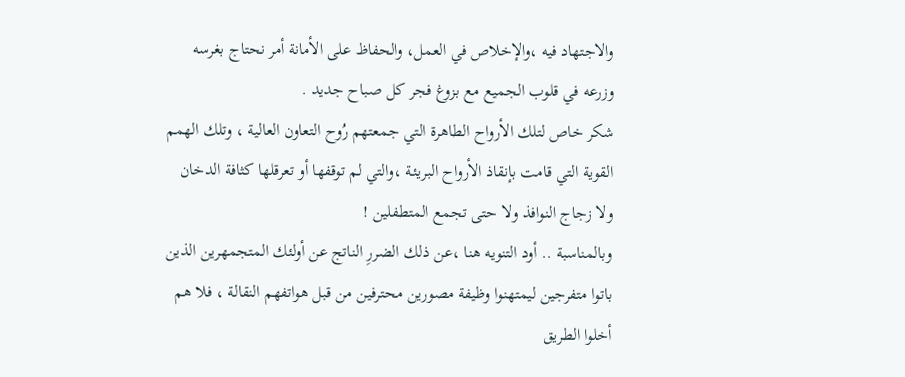والاجتهاد فيه ،والإخلاص في العمل، والحفاظ على الأمانة أمر نحتاج بغرسه وزرعه في قلوب الجميع مع بزوغ فجر كل صباح جديد .
شكر خاص لتلك الأرواح الطاهرة التي جمعتهم رُوح التعاون العالية ، وتلك الهمم القوية التي قامت بإنقاذ الأرواح البريئـة ،والتي لم توقفها أو تعرقلها كثافة الدخان ولا زجاج النوافذ ولا حتى تجمع المتطفلين !
وبالمناسبة .. أود التنويه هنا ،عن ذلك الضررِ الناتج عن أولئك المتجمهرين الذين باتوا متفرجين ليمتهنوا وظيفة مصورين محترفين من قبل هواتفهم النقالة ، فلا هم أخلوا الطريق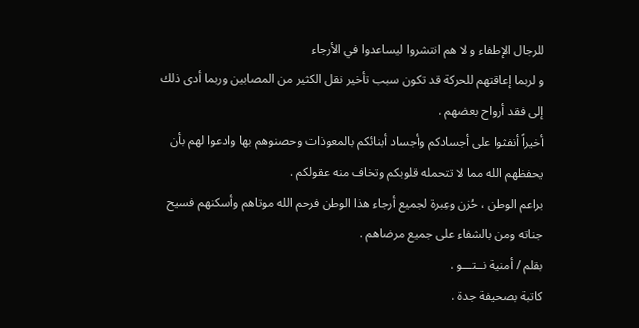للرجال الإطفاء و لا هم انتشروا ليساعدوا في الأرجاء
و لربما إعاقتهم للحركة قد تكون سبب تأخير نقل الكثير من المصابين وربما أدى ذلك إلى فقد أرواح بعضهم .
أخيراً أنفثوا على أجسادكم وأجساد أبنائكم بالمعوذات وحصنوهم بها وادعوا لهم بأن يحفظهم الله مما لا تتحمله قلوبكم وتخاف منه عقولكم .
براعم الوطن ، حُزن وعِبرة لجميع أرجاء هذا الوطن فرحم الله موتاهم وأسكنهم فسيح جناته ومن بالشفاء على جميع مرضاهم .
بقلم / أمنية نــتـــو .
كاتبة بصحيفة جدة .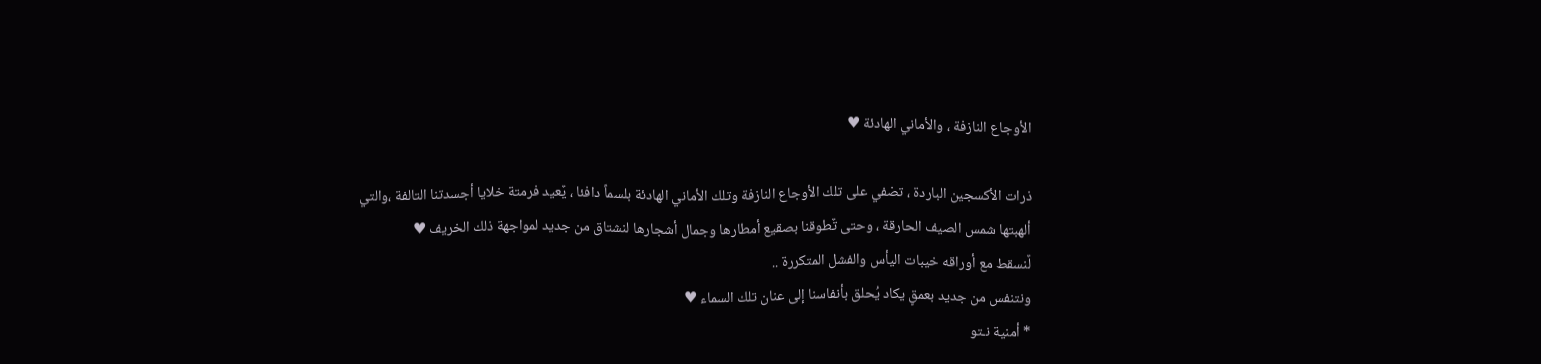الأوجاع النازفة ، والأماني الهادئة ♥

ذرات الأكسجين الباردة ، تضفي على تلك الأوجاع النازفة وتلك الأماني الهادئة بلسماً دافئا ، يٌعيد فرمتة خلايا أجسدتنا التالفة ،والتي ألهبتها شمس الصيف الحارقة ، وحتى تٌطوقنا بصقيع أمطارها وجمال أشجارها لنشتاق من جديد لمواجهة ذلك الخريف ♥
لٌنسقط مع أوراقه خيبات اليأس والفشل المتكررة ..
ونتنفس من جديد بعمقٍ يكاد يُحلق بأنفاسنا إلى عنان تلك السماء ♥
* أمنية نـتو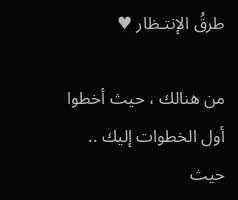طرقُ الإنتـظار ♥

من هنالك ، حيث أخطوا أول الخطوات إليك ..
حيث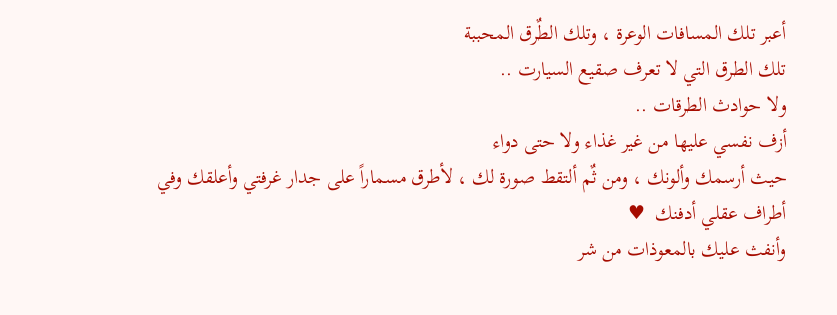أعبر تلك المسافات الوعرة ، وتلك الطٌرق المحببة
تلك الطرق التي لا تعرف صقيع السيارت ..
ولا حوادث الطرقات ..
أزف نفسي عليها من غير غذاء ولا حتى دواء
حيث أرسمك وألونك ، ومن ثٌم ألتقط صورة لك ، لأطرق مسماراً على جدار غرفتي وأعلقك وفي أطراف عقلي أدفنك  ♥
وأنفث عليك بالمعوذات من شر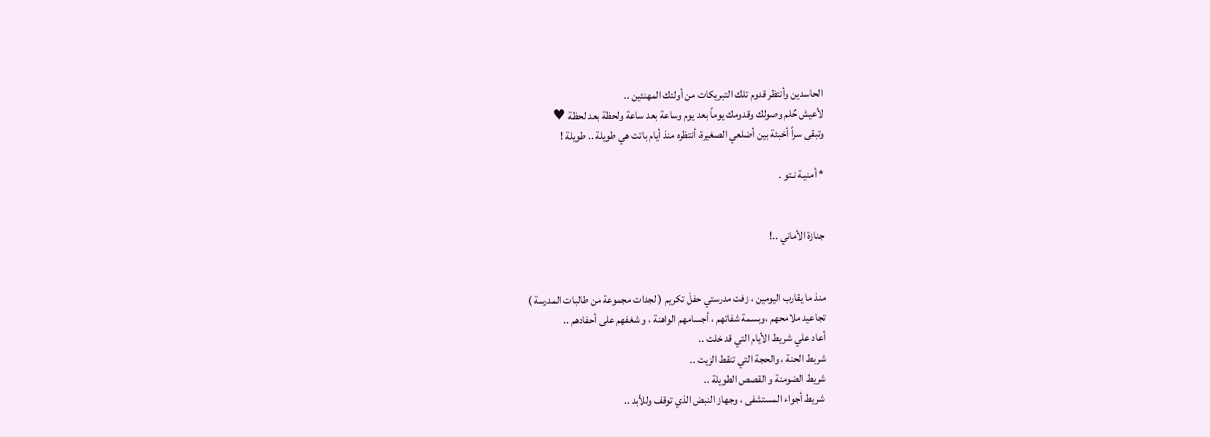الحاسدين وأنتظر قدوم تلك التبريكات من أولئك المهنئين ..
لأعيش حٌلم وصولك وقدومك يوماً بعد يوم وساعة بعد ساعة ولحظة بعد لحظة ♥
وتبقى سراً أخبئة بين أضلعي الصغيرة، أنتظره منذ أيام باتت هي طويلة .. طويلة !

* أمنيـة نـتو .


جنازة الأماني ..!


منذ ما يقارب اليومين ، زفت مدرستي حفلَ تكريم ( لجدات مجموعة من طالبات المدرسة )
تجاعيد ملامحهم ،وبسمة شفاتهم ، أجسامهم الواهنة ، و شغفهم على أحفادهم ..
أعاد علي شريط الأيام التي قد خلت ..
شربط الحنة ، والحجة التي تنقط الزيت ..
شريط الضومنة و القصص الطويلة ..
 شريط أجواء المستشفى ، وجهاز النبض الذي توقف وللأبد ..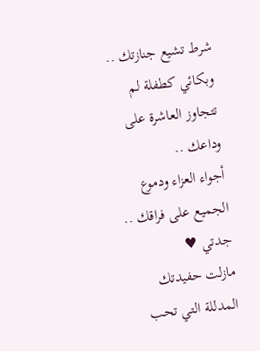شرط تشيع جنازتك .. وبكائي كطفلة لم تتجاوز العاشرة على وداعك ..
أجواء العزاء ودموع الجميع على فراقك ..
جدتي ♥
مازلت حفيدتك المدللة التي تحب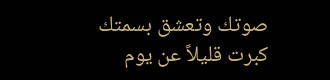صوتك وتعشق بسمتك
كبرت قليلاً عن يوم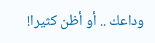وداعك .. أو أظن كثيرا!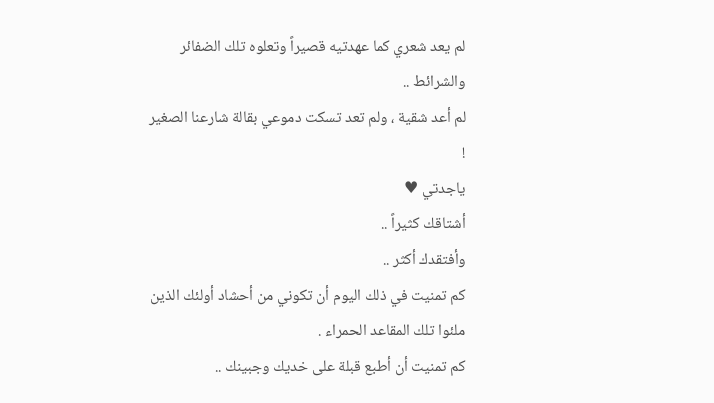لم يعد شعري كما عهدتيه قصيراً وتعلوه تلك الضفائر والشرائط ..
لم أعد شقية ، ولم تعد تسكت دموعي بقالة شارعنا الصغير !
ياجدتي ♥
أشتاقك كثيراً ..
وأفتقدك أكثر ..
كم تمنيت في ذلك اليوم أن تكوني من أحشاد أولئك الذين ملئوا تلك المقاعد الحمراء .
كم تمنيت أن أطبع قبلة على خديك وجبينك ..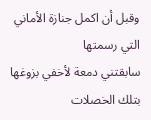وقبل أن اكمل جنازة الأماني التي رسمتها
سابقتني دمعة لأخفي بزوغها بتلك الخصلات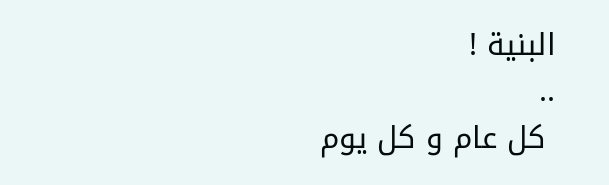البنية !
..
 كل عام و كل يوم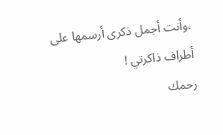،وأنت أجمل ذكرى أرسمها على أطراف ذاكرتي !
رحمك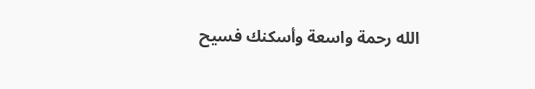الله رحمة واسعة وأسكنك فسيح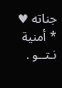جناته ♥
* أمنية نـتــو .